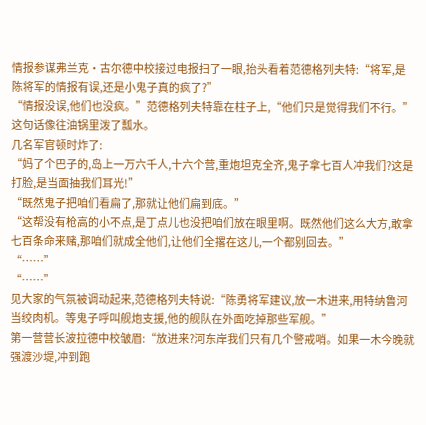情报参谋弗兰克·古尔德中校接过电报扫了一眼,抬头看着范德格列夫特:“将军,是陈将军的情报有误,还是小鬼子真的疯了?”
“情报没误,他们也没疯。”范德格列夫特靠在柱子上,“他们只是觉得我们不行。”
这句话像往油锅里泼了瓢水。
几名军官顿时炸了:
“妈了个巴子的,岛上一万六千人,十六个营,重炮坦克全齐,鬼子拿七百人冲我们?这是打脸,是当面抽我们耳光!”
“既然鬼子把咱们看扁了,那就让他们扁到底。”
“这帮没有枪高的小不点,是丁点儿也没把咱们放在眼里啊。既然他们这么大方,敢拿七百条命来赌,那咱们就成全他们,让他们全撂在这儿,一个都别回去。”
“……”
“……”
见大家的气氛被调动起来,范德格列夫特说:“陈勇将军建议,放一木进来,用特纳鲁河当绞肉机。等鬼子呼叫舰炮支援,他的舰队在外面吃掉那些军舰。”
第一营营长波拉德中校皱眉:“放进来?河东岸我们只有几个警戒哨。如果一木今晚就强渡沙堤,冲到跑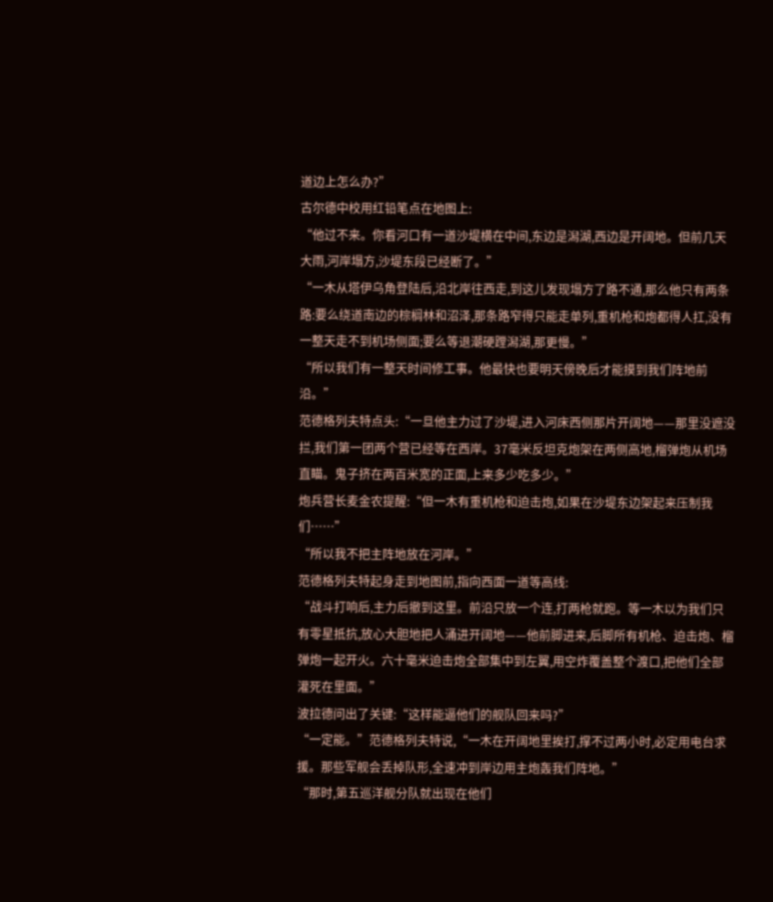道边上怎么办?”
古尔德中校用红铅笔点在地图上:
“他过不来。你看河口有一道沙堤横在中间,东边是潟湖,西边是开阔地。但前几天大雨,河岸塌方,沙堤东段已经断了。”
“一木从塔伊乌角登陆后,沿北岸往西走,到这儿发现塌方了路不通,那么他只有两条路:要么绕道南边的棕榈林和沼泽,那条路窄得只能走单列,重机枪和炮都得人扛,没有一整天走不到机场侧面;要么等退潮硬蹚潟湖,那更慢。”
“所以我们有一整天时间修工事。他最快也要明天傍晚后才能摸到我们阵地前沿。”
范德格列夫特点头:“一旦他主力过了沙堤,进入河床西侧那片开阔地——那里没遮没拦,我们第一团两个营已经等在西岸。37毫米反坦克炮架在两侧高地,榴弹炮从机场直瞄。鬼子挤在两百米宽的正面,上来多少吃多少。”
炮兵营长麦金农提醒:“但一木有重机枪和迫击炮,如果在沙堤东边架起来压制我们……”
“所以我不把主阵地放在河岸。”
范德格列夫特起身走到地图前,指向西面一道等高线:
“战斗打响后,主力后撤到这里。前沿只放一个连,打两枪就跑。等一木以为我们只有零星抵抗,放心大胆地把人涌进开阔地——他前脚进来,后脚所有机枪、迫击炮、榴弹炮一起开火。六十毫米迫击炮全部集中到左翼,用空炸覆盖整个渡口,把他们全部灌死在里面。”
波拉德问出了关键:“这样能逼他们的舰队回来吗?”
“一定能。”范德格列夫特说,“一木在开阔地里挨打,撑不过两小时,必定用电台求援。那些军舰会丢掉队形,全速冲到岸边用主炮轰我们阵地。”
“那时,第五巡洋舰分队就出现在他们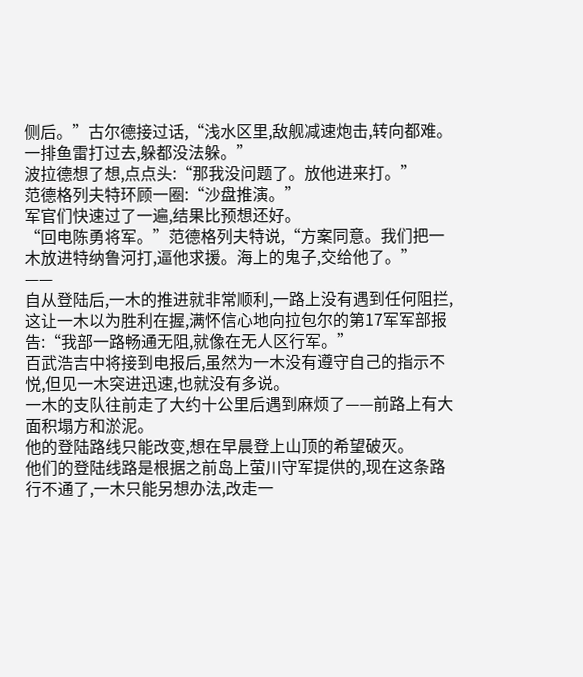侧后。”古尔德接过话,“浅水区里,敌舰减速炮击,转向都难。一排鱼雷打过去,躲都没法躲。”
波拉德想了想,点点头:“那我没问题了。放他进来打。”
范德格列夫特环顾一圈:“沙盘推演。”
军官们快速过了一遍,结果比预想还好。
“回电陈勇将军。”范德格列夫特说,“方案同意。我们把一木放进特纳鲁河打,逼他求援。海上的鬼子,交给他了。”
——
自从登陆后,一木的推进就非常顺利,一路上没有遇到任何阻拦,这让一木以为胜利在握,满怀信心地向拉包尔的第17军军部报告:“我部一路畅通无阻,就像在无人区行军。”
百武浩吉中将接到电报后,虽然为一木没有遵守自己的指示不悦,但见一木突进迅速,也就没有多说。
一木的支队往前走了大约十公里后遇到麻烦了——前路上有大面积塌方和淤泥。
他的登陆路线只能改变,想在早晨登上山顶的希望破灭。
他们的登陆线路是根据之前岛上萤川守军提供的,现在这条路行不通了,一木只能另想办法,改走一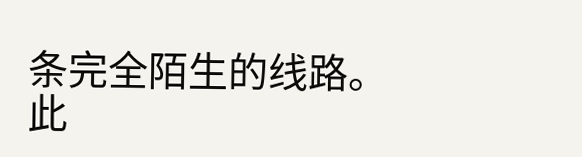条完全陌生的线路。
此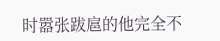时嚣张跋扈的他完全不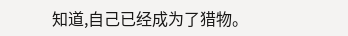知道,自己已经成为了猎物。